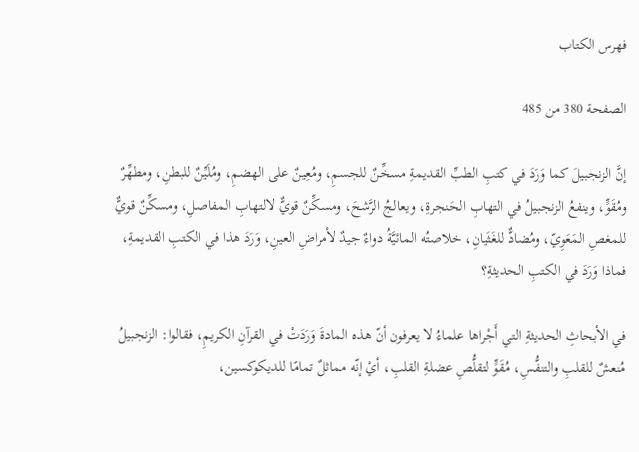فهرس الكتاب

الصفحة 380 من 485

إنَّ الزنجبيلَ كما وَرَدَ في كتبِ الطبِّ القديمةِ مسخِّنٌ للجسمِ، ومُعِينٌ على الهضمِ، ومُلَيِّنٌ للبطنِ، ومطهِّرٌ ومُقَوٍّ، وينفعُ الزنجبيلُ في التهابِ الحَنجرةِ، ويعالجُ الرَّشحَ، ومسكِّنٌ قويٌّ لالتهابِ المفاصلِ، ومسكِّنٌ قويٌّ للمغصِ المَعَوِيّ، ومُضادٌّ للغَثَيانِ، خلاصتُه المائيَّةُ دواءٌ جيدٌ لأمراضِ العينِ، وَرَدَ هذا في الكتبِ القديمةِ، فماذا وَرَدَ في الكتبِ الحديثةِ؟

في الأبحاثِ الحديثةِ التي أَجْراها علماءُ لا يعرفون أنّ هذه المادةَ وَرَدَتْ في القرآنِ الكريمِ، فقالوا: الزنجبيلُ مُنعشٌ للقلبِ والتنفُّسِ، مُقَوٍّ لتقلُّصِ عضلةِ القلبِ، أيْ إنّه مماثلٌ تمامًا للديكوكسين،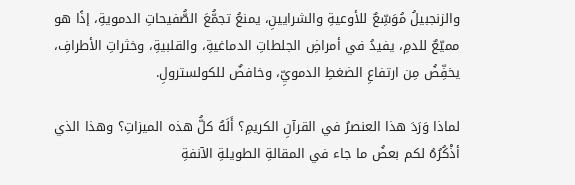والزنجبيلُ مُوَسِّعٌ للأوعيةِ والشرايينِ، يمنعُ تجمُّعَ الصُّفيحاتِ الدمويةِ، إذًا هو مميّعٌ للدمِ، يفيدُ في أمراضِ الجلطاتِ الدماغيةِ، والقلبيةِ، وخثراتِ الأطرافِ، يخفِّضُ مِن ارتفاعِ الضغطِ الدمويِّ، وخافضٌ للكولسترولِ.

لماذا وَرَدَ هذا العنصرُ في القرآنِ الكريمِ؟ أَلَهُ كلُّ هذه الميزاتِ؟ وهذا الذي أذْكُرُهُ لكم بعضُ ما جاء في المقالةِ الطويلةِ الآنفةِ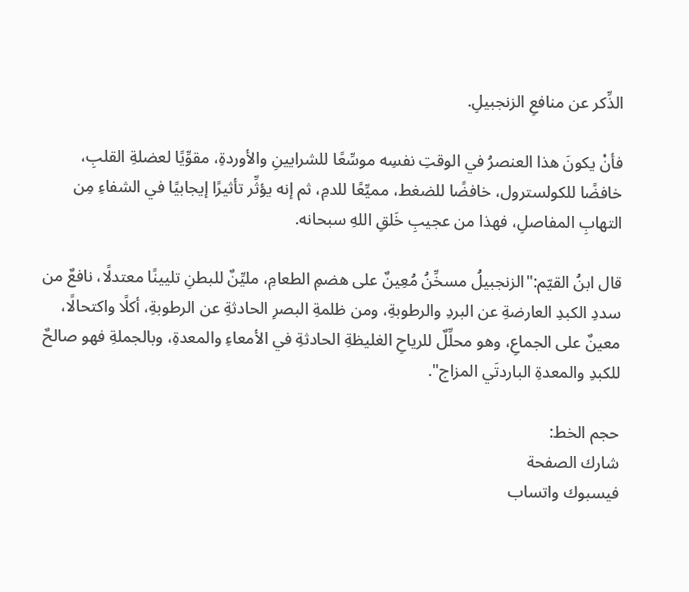الذِّكر عن منافعِ الزنجبيلِ.

فأنْ يكونَ هذا العنصرُ في الوقتِ نفسِه موسِّعًا للشرايينِ والأوردةِ، مقوِّيًا لعضلةِ القلبِ، خافضًا للكولسترول، خافضًا للضغط، مميِّعًا للدمِ، ثم إنه يؤثِّر تأثيرًا إيجابيًا في الشفاءِ مِن التهابِ المفاصلِ، فهذا من عجيبِ خَلقِ اللهِ سبحانه.

قال ابنُ القيّم:"الزنجبيلُ مسخِّنُ مُعِينٌ على هضمِ الطعامِ، مليِّنٌ للبطنِ تليينًا معتدلًا، نافعٌ من سددِ الكبدِ العارضةِ عن البردِ والرطوبةِ، ومن ظلمةِ البصرِ الحادثةِ عن الرطوبةِ، أكلًا واكتحالًا، معينٌ على الجماعِ، وهو محلِّلٌ للرياحِ الغليظةِ الحادثةِ في الأمعاءِ والمعدةِ، وبالجملةِ فهو صالحٌ للكبدِ والمعدةِ الباردتَي المزاج".

حجم الخط:
شارك الصفحة
فيسبوك واتساب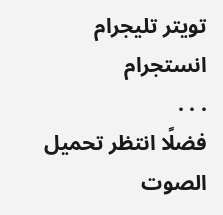تويتر تليجرام انستجرام
. . .
فضلًا انتظر تحميل الصوت